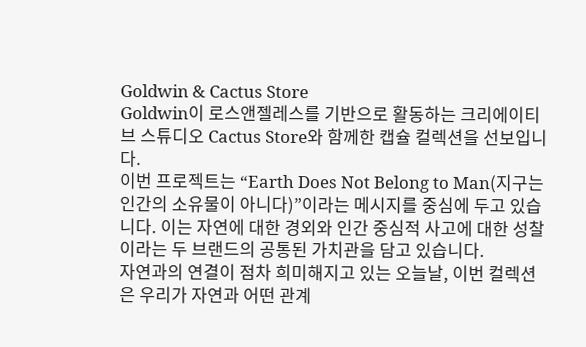Goldwin & Cactus Store
Goldwin이 로스앤젤레스를 기반으로 활동하는 크리에이티브 스튜디오 Cactus Store와 함께한 캡슐 컬렉션을 선보입니다.
이번 프로젝트는 “Earth Does Not Belong to Man(지구는 인간의 소유물이 아니다)”이라는 메시지를 중심에 두고 있습니다. 이는 자연에 대한 경외와 인간 중심적 사고에 대한 성찰이라는 두 브랜드의 공통된 가치관을 담고 있습니다.
자연과의 연결이 점차 희미해지고 있는 오늘날, 이번 컬렉션은 우리가 자연과 어떤 관계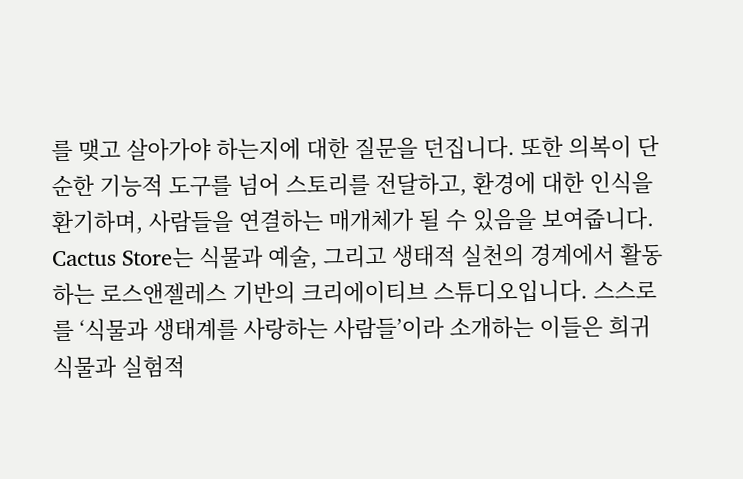를 맺고 살아가야 하는지에 대한 질문을 던집니다. 또한 의복이 단순한 기능적 도구를 넘어 스토리를 전달하고, 환경에 대한 인식을 환기하며, 사람들을 연결하는 매개체가 될 수 있음을 보여줍니다.
Cactus Store는 식물과 예술, 그리고 생태적 실천의 경계에서 활동하는 로스앤젤레스 기반의 크리에이티브 스튜디오입니다. 스스로를 ‘식물과 생태계를 사랑하는 사람들’이라 소개하는 이들은 희귀 식물과 실험적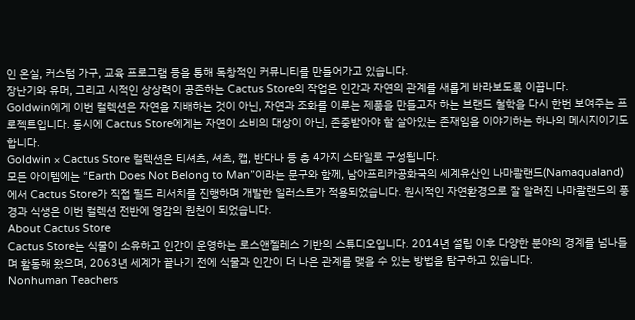인 온실, 커스텀 가구, 교육 프로그램 등을 통해 독창적인 커뮤니티를 만들어가고 있습니다.
장난기와 유머, 그리고 시적인 상상력이 공존하는 Cactus Store의 작업은 인간과 자연의 관계를 새롭게 바라보도록 이끕니다.
Goldwin에게 이번 컬렉션은 자연을 지배하는 것이 아닌, 자연과 조화를 이루는 제품을 만들고자 하는 브랜드 철학을 다시 한번 보여주는 프로젝트입니다. 동시에 Cactus Store에게는 자연이 소비의 대상이 아닌, 존중받아야 할 살아있는 존재임을 이야기하는 하나의 메시지이기도 합니다.
Goldwin × Cactus Store 컬렉션은 티셔츠, 셔츠, 캡, 반다나 등 총 4가지 스타일로 구성됩니다.
모든 아이템에는 “Earth Does Not Belong to Man”이라는 문구와 함께, 남아프리카공화국의 세계유산인 나마콸랜드(Namaqualand)에서 Cactus Store가 직접 필드 리서치를 진행하며 개발한 일러스트가 적용되었습니다. 원시적인 자연환경으로 잘 알려진 나마콸랜드의 풍경과 식생은 이번 컬렉션 전반에 영감의 원천이 되었습니다.
About Cactus Store
Cactus Store는 식물이 소유하고 인간이 운영하는 로스앤젤레스 기반의 스튜디오입니다. 2014년 설립 이후 다양한 분야의 경계를 넘나들며 활동해 왔으며, 2063년 세계가 끝나기 전에 식물과 인간이 더 나은 관계를 맺을 수 있는 방법을 탐구하고 있습니다.
Nonhuman Teachers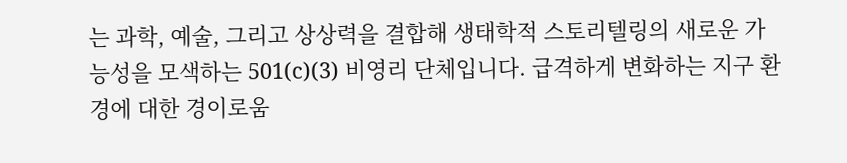는 과학, 예술, 그리고 상상력을 결합해 생태학적 스토리텔링의 새로운 가능성을 모색하는 501(c)(3) 비영리 단체입니다. 급격하게 변화하는 지구 환경에 대한 경이로움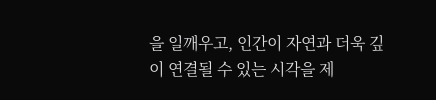을 일깨우고, 인간이 자연과 더욱 깊이 연결될 수 있는 시각을 제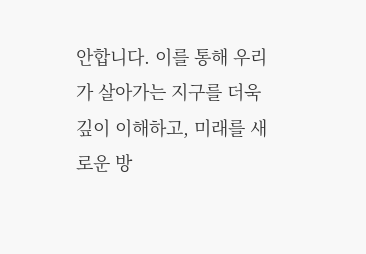안합니다. 이를 통해 우리가 살아가는 지구를 더욱 깊이 이해하고, 미래를 새로운 방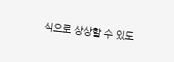식으로 상상할 수 있도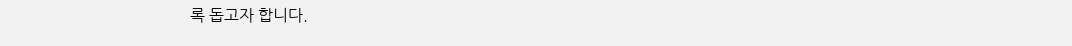록 돕고자 합니다.